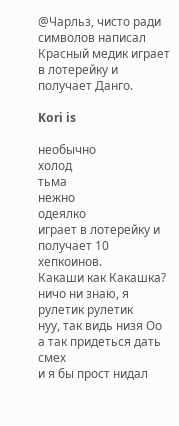@Чарльз, чисто ради символов написал
Красный медик играет в лотерейку и получает Данго.

Kori is

необычно
холод
тьма
нежно
одеялко
играет в лотерейку и получает 10 хепкоинов.
Какаши как Какашка?
ничо ни знаю, я рулетик рулетик
нуу, так видь низя Оо
а так придеться дать смех
и я бы прост нидал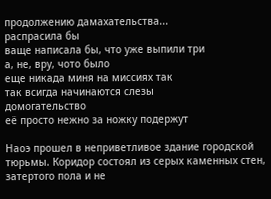продолжению дамахательства...
распрасила бы
ваще написала бы, что уже выпили три
а, не, вру, чото было
еще никада миня на миссиях так
так всигда начинаются слезы
домогательство
её просто нежно за ножку подержут

Наоэ прошел в неприветливое здание городской тюрьмы. Коридор состоял из серых каменных стен, затертого пола и не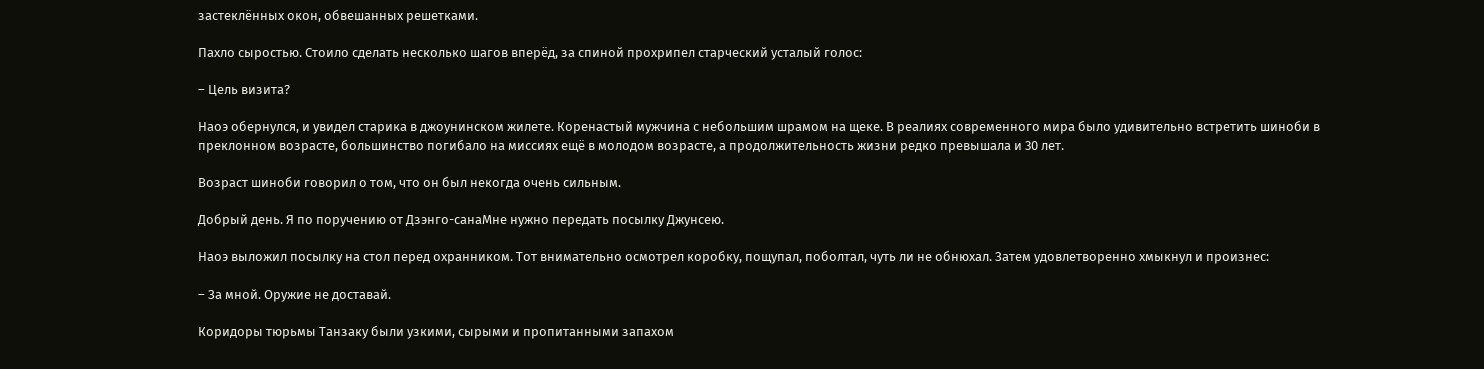застеклённых окон, обвешанных решетками.

Пахло сыростью. Стоило сделать несколько шагов вперёд, за спиной прохрипел старческий усталый голос:

– Цель визита?

Наоэ обернулся, и увидел старика в джоунинском жилете. Коренастый мужчина с небольшим шрамом на щеке. В реалиях современного мира было удивительно встретить шиноби в преклонном возрасте, большинство погибало на миссиях ещё в молодом возрасте, а продолжительность жизни редко превышала и 30 лет.

Возраст шиноби говорил о том, что он был некогда очень сильным.

Добрый день. Я по поручению от Дзэнго-санаМне нужно передать посылку Джунсею.

Наоэ выложил посылку на стол перед охранником. Тот внимательно осмотрел коробку, пощупал, поболтал, чуть ли не обнюхал. Затем удовлетворенно хмыкнул и произнес:

– За мной. Оружие не доставай.

Коридоры тюрьмы Танзаку были узкими, сырыми и пропитанными запахом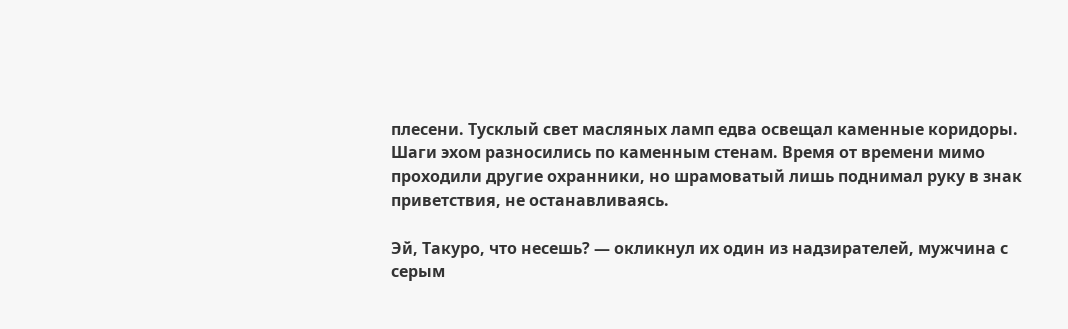плесени. Тусклый свет масляных ламп едва освещал каменные коридоры. Шаги эхом разносились по каменным стенам. Время от времени мимо проходили другие охранники, но шрамоватый лишь поднимал руку в знак приветствия, не останавливаясь.

Эй, Такуро, что несешь? — окликнул их один из надзирателей, мужчина с серым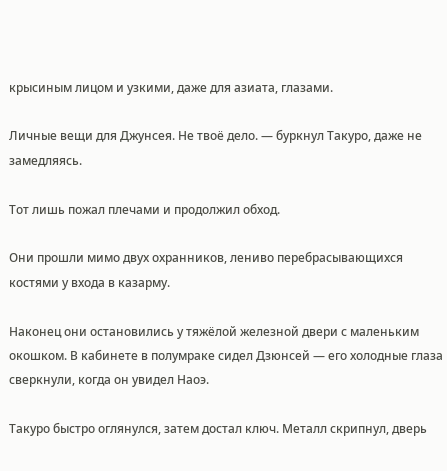крысиным лицом и узкими, даже для азиата, глазами.

Личные вещи для Джунсея. Не твоё дело. — буркнул Такуро, даже не замедляясь.

Тот лишь пожал плечами и продолжил обход.

Они прошли мимо двух охранников, лениво перебрасывающихся костями у входа в казарму.

Наконец они остановились у тяжёлой железной двери с маленьким окошком. В кабинете в полумраке сидел Дзюнсей — его холодные глаза сверкнули, когда он увидел Наоэ.

Такуро быстро оглянулся, затем достал ключ. Металл скрипнул, дверь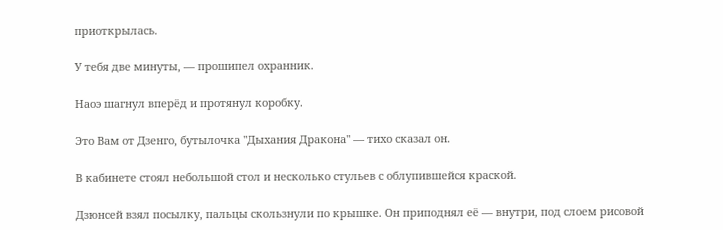приоткрылась.

У тебя две минуты, — прошипел охранник.

Наоэ шагнул вперёд и протянул коробку.

Это Вам от Дзенго, бутылочка "Дыхания Дракона" — тихо сказал он.

В кабинете стоял небольшой стол и несколько стульев с облупившейся краской.

Дзюнсей взял посылку, пальцы скользнули по крышке. Он приподнял её — внутри, под слоем рисовой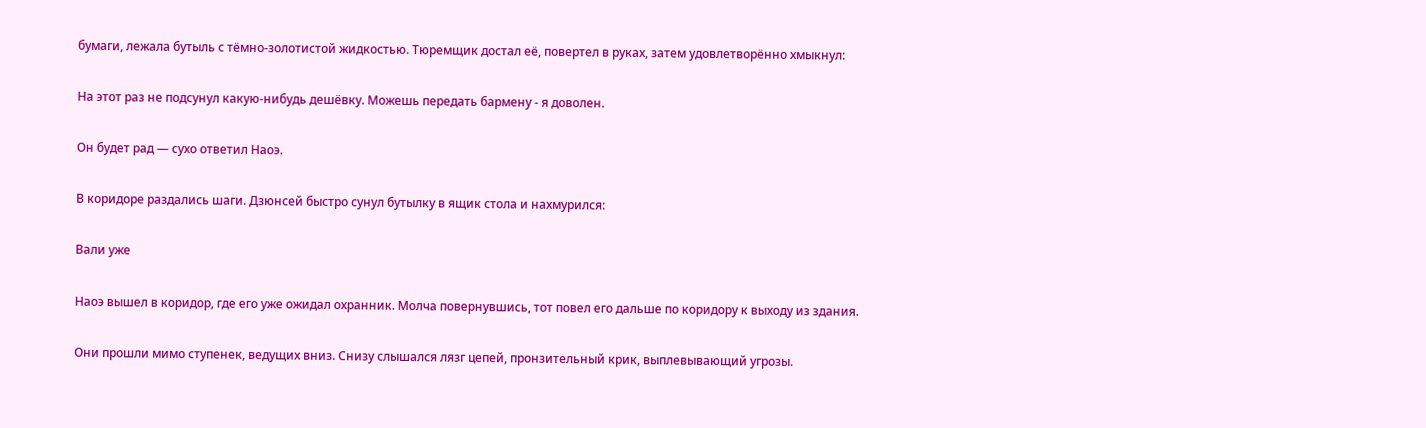бумаги, лежала бутыль с тёмно-золотистой жидкостью. Тюремщик достал её, повертел в руках, затем удовлетворённо хмыкнул:

На этот раз не подсунул какую-нибудь дешёвку. Можешь передать бармену - я доволен.

Он будет рад — сухо ответил Наоэ.

В коридоре раздались шаги. Дзюнсей быстро сунул бутылку в ящик стола и нахмурился:

Вали уже

Наоэ вышел в коридор, где его уже ожидал охранник. Молча повернувшись, тот повел его дальше по коридору к выходу из здания.

Они прошли мимо ступенек, ведущих вниз. Снизу слышался лязг цепей, пронзительный крик, выплевывающий угрозы.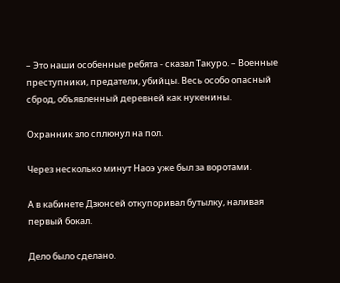– Это наши особенные ребята - сказал Такуро. – Военные преступники, предатели, убийцы. Весь особо опасный сброд, объявленный деревней как нукенины.

Охранник зло сплюнул на пол.

Через несколько минут Наоэ уже был за воротами.

А в кабинете Дзюнсей откупоривал бутылку, наливая первый бокал.

Дело было сделано.